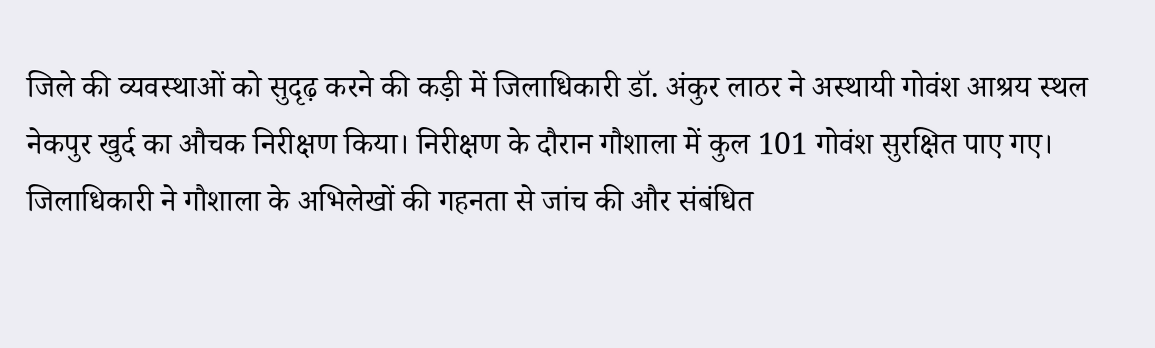जिले की व्यवस्थाओं को सुदृढ़ करने की कड़ी में जिलाधिकारी डॉ. अंकुर लाठर ने अस्थायी गोवंश आश्रय स्थल नेकपुर खुर्द का औचक निरीक्षण किया। निरीक्षण के दौरान गौशाला में कुल 101 गोवंश सुरक्षित पाए गए। जिलाधिकारी ने गौशाला के अभिलेखों की गहनता से जांच की और संबंधित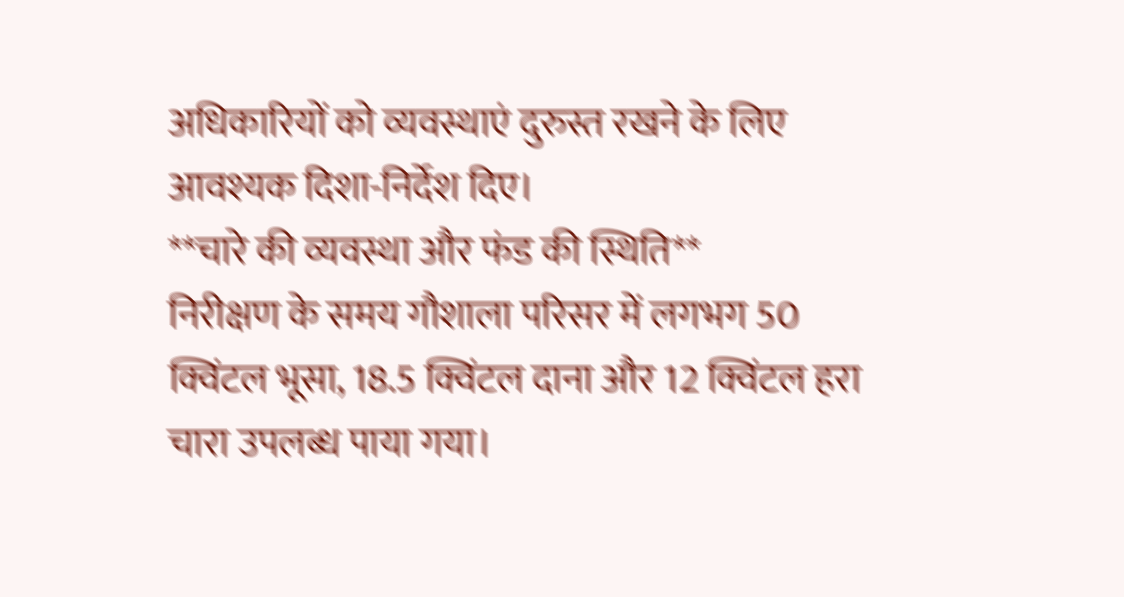अधिकारियों को व्यवस्थाएं दुरुस्त रखने के लिए आवश्यक दिशा-निर्देश दिए।
**चारे की व्यवस्था और फंड की स्थिति**
निरीक्षण के समय गौशाला परिसर में लगभग 50 क्विंटल भूसा, 18.5 क्विंटल दाना और 12 क्विंटल हरा चारा उपलब्ध पाया गया।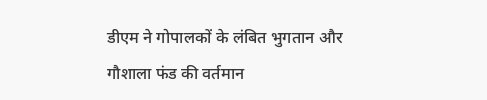डीएम ने गोपालकों के लंबित भुगतान और गौशाला फंड की वर्तमान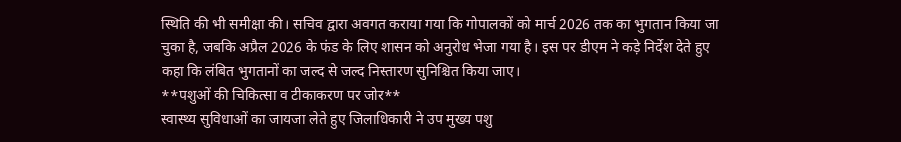स्थिति की भी समीक्षा की। सचिव द्वारा अवगत कराया गया कि गोपालकों को मार्च 2026 तक का भुगतान किया जा चुका है, जबकि अप्रैल 2026 के फंड के लिए शासन को अनुरोध भेजा गया है। इस पर डीएम ने कड़े निर्देश देते हुए कहा कि लंबित भुगतानों का जल्द से जल्द निस्तारण सुनिश्चित किया जाए।
**पशुओं की चिकित्सा व टीकाकरण पर जोर**
स्वास्थ्य सुविधाओं का जायजा लेते हुए जिलाधिकारी ने उप मुख्य पशु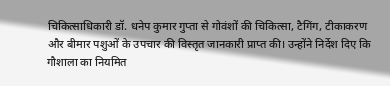चिकित्साधिकारी डॉ. धनेप कुमार गुप्ता से गोवंशों की चिकित्सा, टैगिंग, टीकाकरण और बीमार पशुओं के उपचार की विस्तृत जानकारी प्राप्त की। उन्होंने निर्देश दिए कि गौशाला का नियमित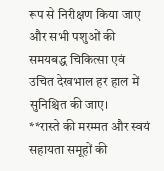रूप से निरीक्षण किया जाए और सभी पशुओं की समयबद्ध चिकित्सा एवं उचित देखभाल हर हाल में सुनिश्चित की जाए।
**रास्ते की मरम्मत और स्वयं सहायता समूहों की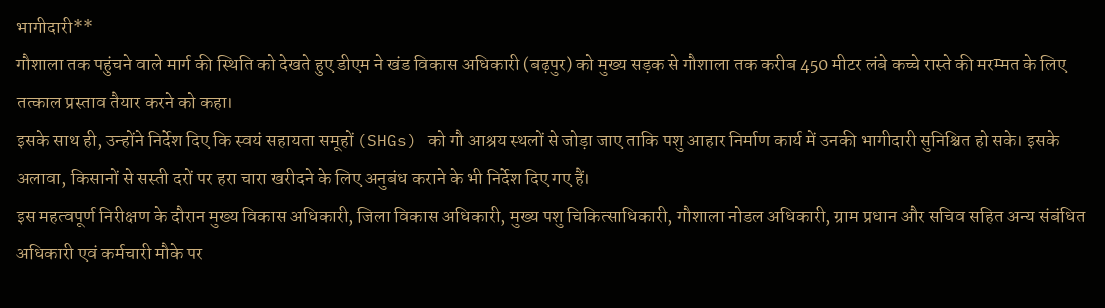भागीदारी**
गौशाला तक पहुंचने वाले मार्ग की स्थिति को देखते हुए डीएम ने खंड विकास अधिकारी (बढ़पुर) को मुख्य सड़क से गौशाला तक करीब 450 मीटर लंबे कच्चे रास्ते की मरम्मत के लिए तत्काल प्रस्ताव तैयार करने को कहा।
इसके साथ ही, उन्होंने निर्देश दिए कि स्वयं सहायता समूहों (SHGs) को गौ आश्रय स्थलों से जोड़ा जाए ताकि पशु आहार निर्माण कार्य में उनकी भागीदारी सुनिश्चित हो सके। इसके अलावा, किसानों से सस्ती दरों पर हरा चारा खरीदने के लिए अनुबंध कराने के भी निर्देश दिए गए हैं।
इस महत्वपूर्ण निरीक्षण के दौरान मुख्य विकास अधिकारी, जिला विकास अधिकारी, मुख्य पशु चिकित्साधिकारी, गौशाला नोडल अधिकारी, ग्राम प्रधान और सचिव सहित अन्य संबंधित अधिकारी एवं कर्मचारी मौके पर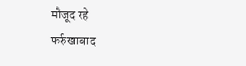मौजूद रहे
फर्रुखाबाद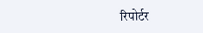रिपोर्टर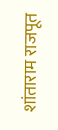शांताराम राजपूत